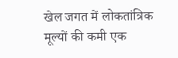खेल जगत में लोकतांत्रिक मूल्यों की कमी एक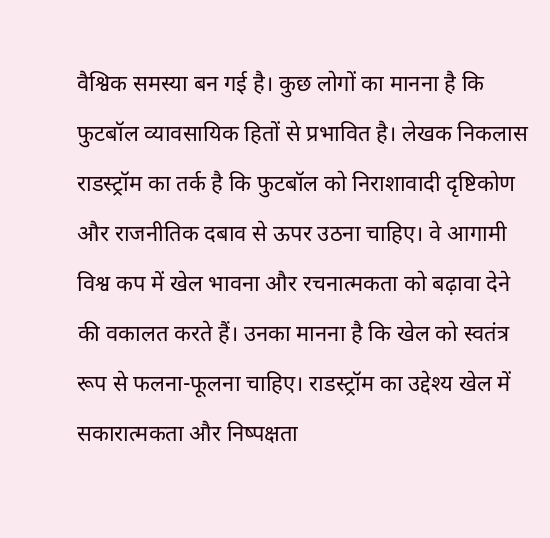वैश्विक समस्या बन गई है। कुछ लोगों का मानना है कि फुटबॉल व्यावसायिक हितों से प्रभावित है। लेखक निकलास राडस्ट्रॉम का तर्क है कि फुटबॉल को निराशावादी दृष्टिकोण और राजनीतिक दबाव से ऊपर उठना चाहिए। वे आगामी विश्व कप में खेल भावना और रचनात्मकता को बढ़ावा देने की वकालत करते हैं। उनका मानना है कि खेल को स्वतंत्र रूप से फलना-फूलना चाहिए। राडस्ट्रॉम का उद्देश्य खेल में सकारात्मकता और निष्पक्षता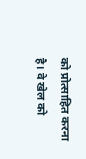को प्रोत्साहित करना है। वे खेल को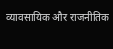व्यावसायिक और राजनीतिक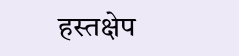हस्तक्षेप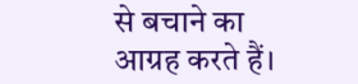से बचाने का आग्रह करते हैं।